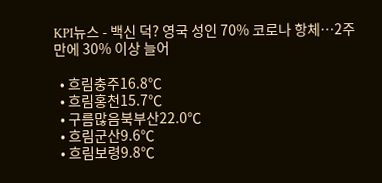KPI뉴스 - 백신 덕? 영국 성인 70% 코로나 항체…2주 만에 30% 이상 늘어

  • 흐림충주16.8℃
  • 흐림홍천15.7℃
  • 구름많음북부산22.0℃
  • 흐림군산9.6℃
  • 흐림보령9.8℃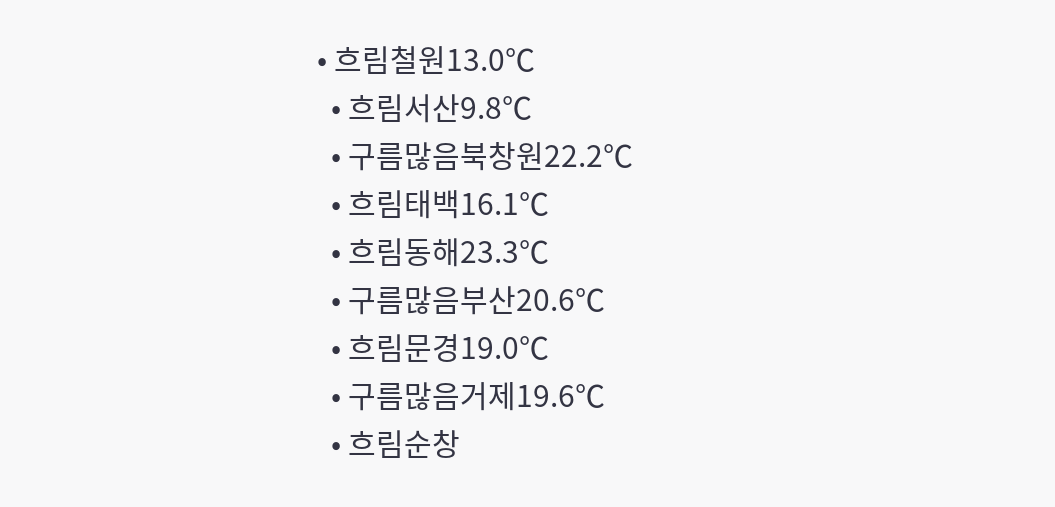• 흐림철원13.0℃
  • 흐림서산9.8℃
  • 구름많음북창원22.2℃
  • 흐림태백16.1℃
  • 흐림동해23.3℃
  • 구름많음부산20.6℃
  • 흐림문경19.0℃
  • 구름많음거제19.6℃
  • 흐림순창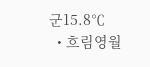군15.8℃
  • 흐림영월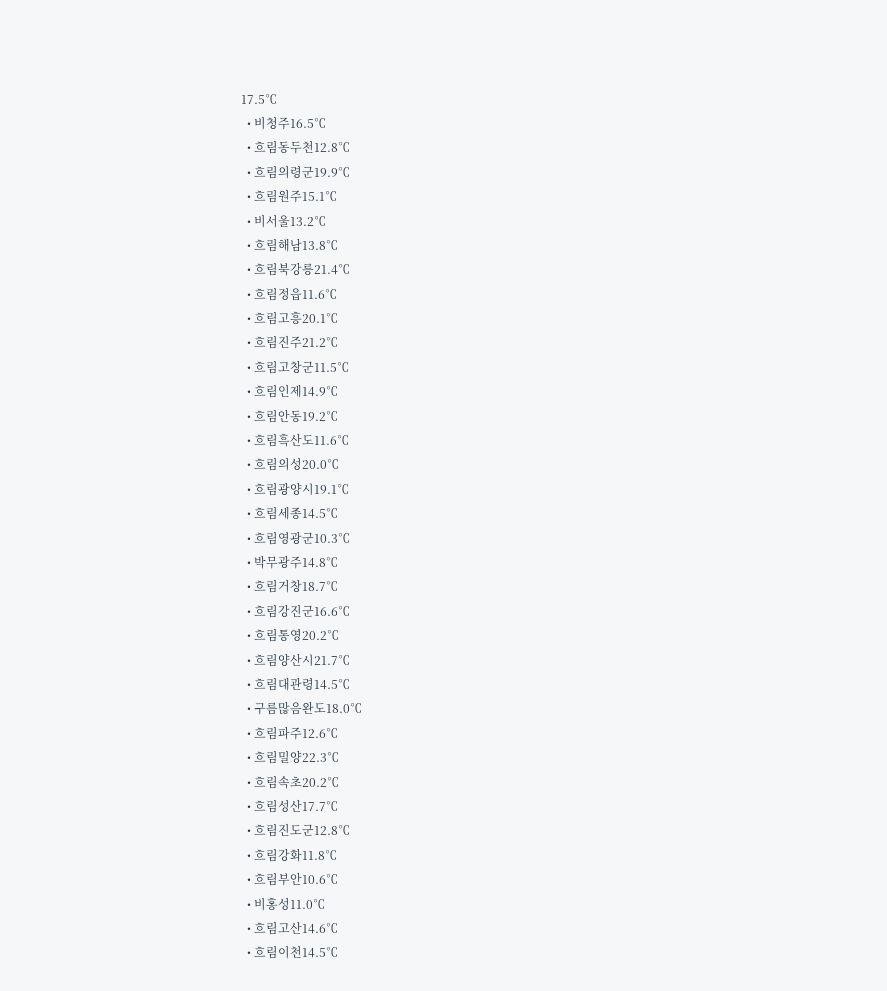17.5℃
  • 비청주16.5℃
  • 흐림동두천12.8℃
  • 흐림의령군19.9℃
  • 흐림원주15.1℃
  • 비서울13.2℃
  • 흐림해남13.8℃
  • 흐림북강릉21.4℃
  • 흐림정읍11.6℃
  • 흐림고흥20.1℃
  • 흐림진주21.2℃
  • 흐림고창군11.5℃
  • 흐림인제14.9℃
  • 흐림안동19.2℃
  • 흐림흑산도11.6℃
  • 흐림의성20.0℃
  • 흐림광양시19.1℃
  • 흐림세종14.5℃
  • 흐림영광군10.3℃
  • 박무광주14.8℃
  • 흐림거창18.7℃
  • 흐림강진군16.6℃
  • 흐림통영20.2℃
  • 흐림양산시21.7℃
  • 흐림대관령14.5℃
  • 구름많음완도18.0℃
  • 흐림파주12.6℃
  • 흐림밀양22.3℃
  • 흐림속초20.2℃
  • 흐림성산17.7℃
  • 흐림진도군12.8℃
  • 흐림강화11.8℃
  • 흐림부안10.6℃
  • 비홍성11.0℃
  • 흐림고산14.6℃
  • 흐림이천14.5℃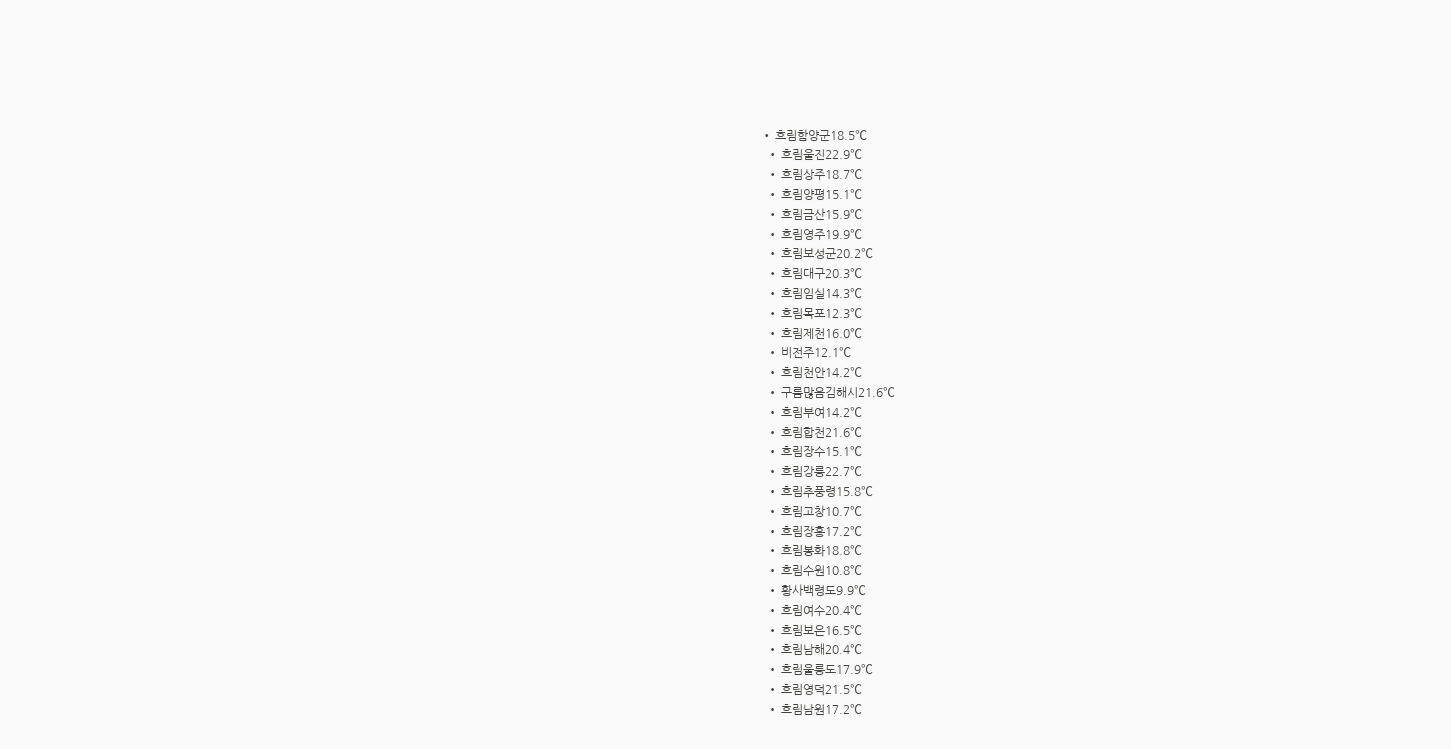• 흐림함양군18.5℃
  • 흐림울진22.9℃
  • 흐림상주18.7℃
  • 흐림양평15.1℃
  • 흐림금산15.9℃
  • 흐림영주19.9℃
  • 흐림보성군20.2℃
  • 흐림대구20.3℃
  • 흐림임실14.3℃
  • 흐림목포12.3℃
  • 흐림제천16.0℃
  • 비전주12.1℃
  • 흐림천안14.2℃
  • 구름많음김해시21.6℃
  • 흐림부여14.2℃
  • 흐림합천21.6℃
  • 흐림장수15.1℃
  • 흐림강릉22.7℃
  • 흐림추풍령15.8℃
  • 흐림고창10.7℃
  • 흐림장흥17.2℃
  • 흐림봉화18.8℃
  • 흐림수원10.8℃
  • 황사백령도9.9℃
  • 흐림여수20.4℃
  • 흐림보은16.5℃
  • 흐림남해20.4℃
  • 흐림울릉도17.9℃
  • 흐림영덕21.5℃
  • 흐림남원17.2℃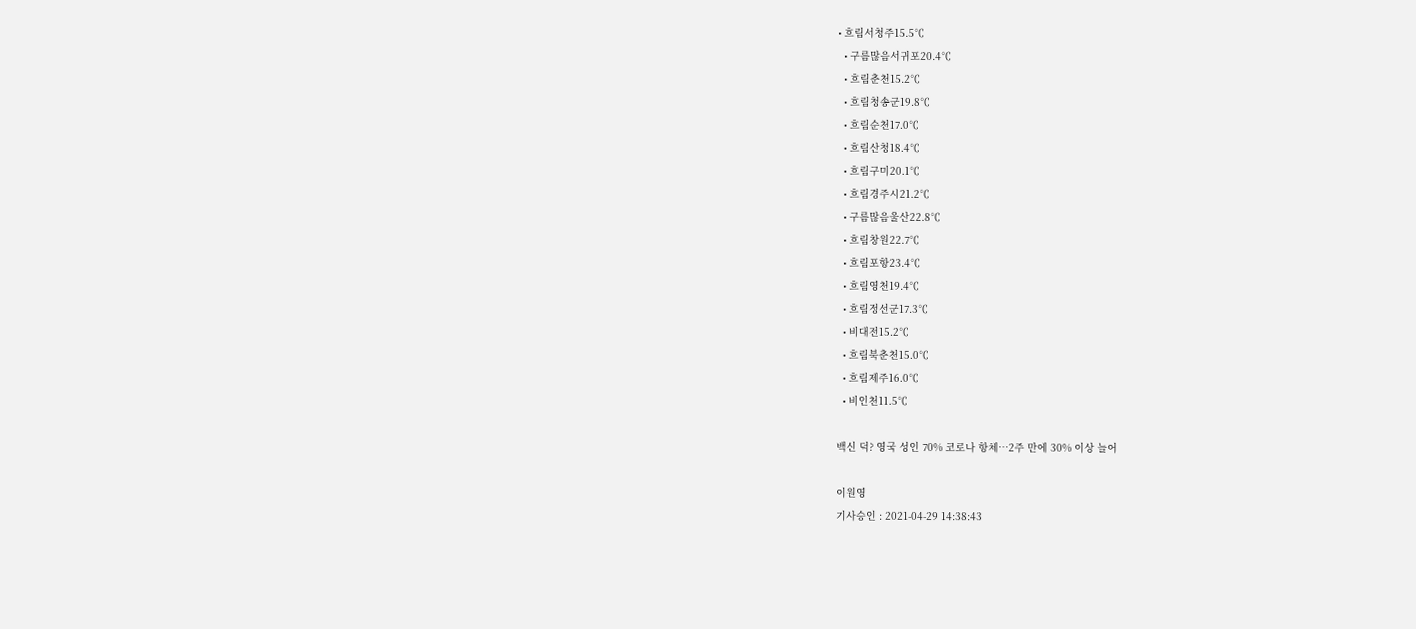• 흐림서청주15.5℃
  • 구름많음서귀포20.4℃
  • 흐림춘천15.2℃
  • 흐림청송군19.8℃
  • 흐림순천17.0℃
  • 흐림산청18.4℃
  • 흐림구미20.1℃
  • 흐림경주시21.2℃
  • 구름많음울산22.8℃
  • 흐림창원22.7℃
  • 흐림포항23.4℃
  • 흐림영천19.4℃
  • 흐림정선군17.3℃
  • 비대전15.2℃
  • 흐림북춘천15.0℃
  • 흐림제주16.0℃
  • 비인천11.5℃

백신 덕? 영국 성인 70% 코로나 항체…2주 만에 30% 이상 늘어

이원영
기사승인 : 2021-04-29 14:38:43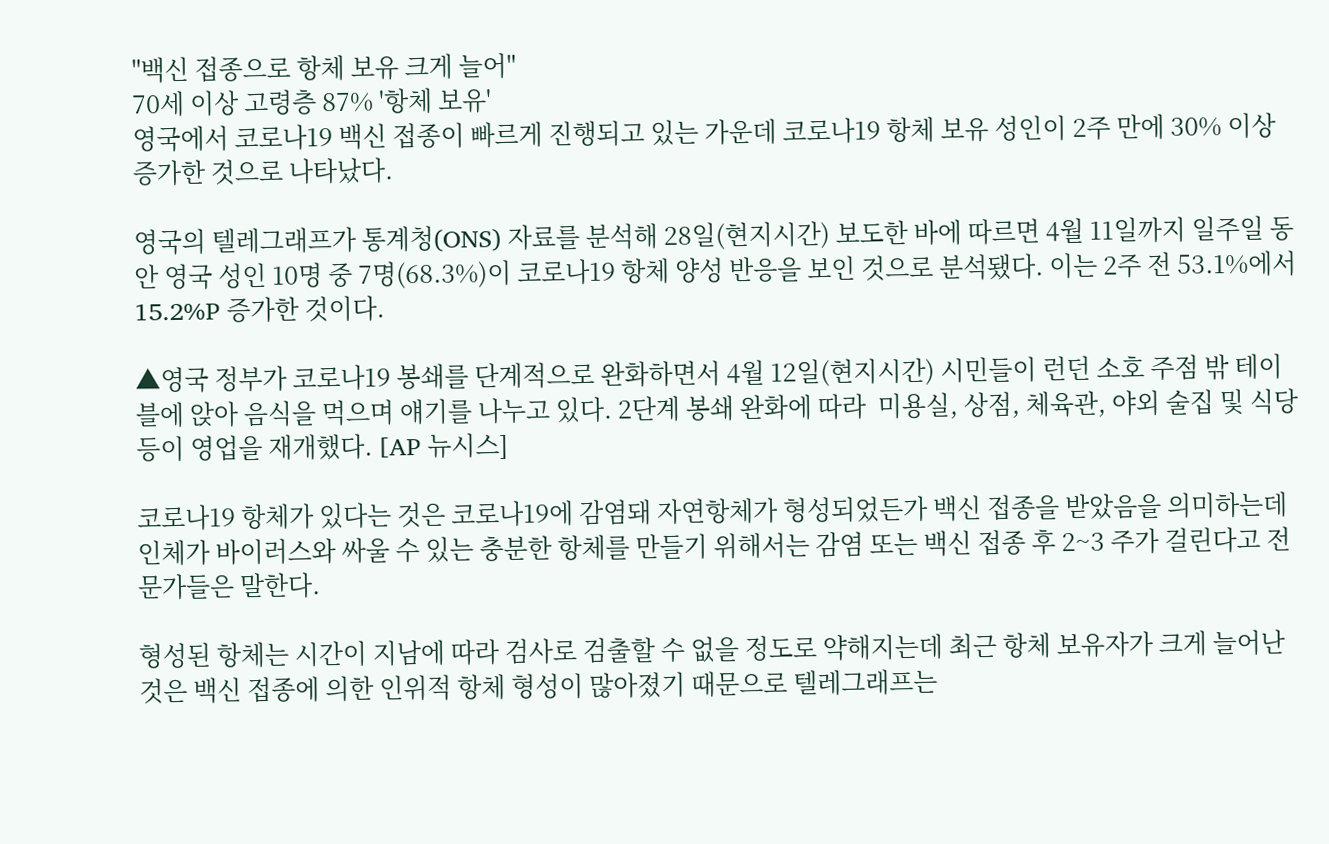"백신 접종으로 항체 보유 크게 늘어"
70세 이상 고령층 87% '항체 보유'
영국에서 코로나19 백신 접종이 빠르게 진행되고 있는 가운데 코로나19 항체 보유 성인이 2주 만에 30% 이상 증가한 것으로 나타났다.

영국의 텔레그래프가 통계청(ONS) 자료를 분석해 28일(현지시간) 보도한 바에 따르면 4월 11일까지 일주일 동안 영국 성인 10명 중 7명(68.3%)이 코로나19 항체 양성 반응을 보인 것으로 분석됐다. 이는 2주 전 53.1%에서 15.2%P 증가한 것이다.

▲영국 정부가 코로나19 봉쇄를 단계적으로 완화하면서 4월 12일(현지시간) 시민들이 런던 소호 주점 밖 테이블에 앉아 음식을 먹으며 얘기를 나누고 있다. 2단계 봉쇄 완화에 따라  미용실, 상점, 체육관, 야외 술집 및 식당 등이 영업을 재개했다. [AP 뉴시스]

코로나19 항체가 있다는 것은 코로나19에 감염돼 자연항체가 형성되었든가 백신 접종을 받았음을 의미하는데 인체가 바이러스와 싸울 수 있는 충분한 항체를 만들기 위해서는 감염 또는 백신 접종 후 2~3 주가 걸린다고 전문가들은 말한다.

형성된 항체는 시간이 지남에 따라 검사로 검출할 수 없을 정도로 약해지는데 최근 항체 보유자가 크게 늘어난 것은 백신 접종에 의한 인위적 항체 형성이 많아졌기 때문으로 텔레그래프는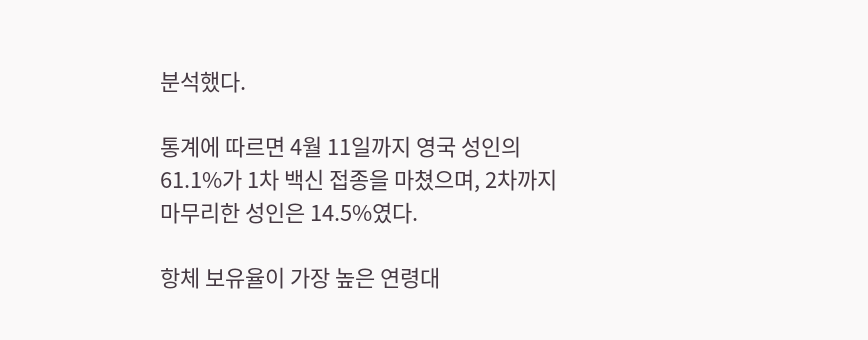분석했다.

통계에 따르면 4월 11일까지 영국 성인의 61.1%가 1차 백신 접종을 마쳤으며, 2차까지 마무리한 성인은 14.5%였다.

항체 보유율이 가장 높은 연령대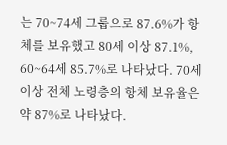는 70~74세 그룹으로 87.6%가 항체를 보유했고 80세 이상 87.1%, 60~64세 85.7%로 나타났다. 70세 이상 전체 노령층의 항체 보유율은 약 87%로 나타났다.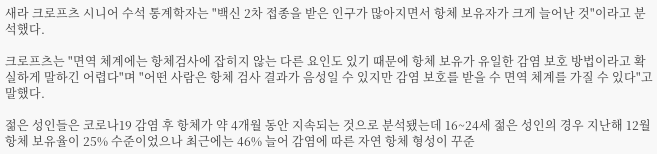새라 크로프츠 시니어 수석 통계학자는 "백신 2차 접종을 받은 인구가 많아지면서 항체 보유자가 크게 늘어난 것"이라고 분석했다.

크로프츠는 "면역 체계에는 항체검사에 잡히지 않는 다른 요인도 있기 때문에 항체 보유가 유일한 감염 보호 방법이라고 확실하게 말하긴 어렵다"며 "어떤 사람은 항체 검사 결과가 음성일 수 있지만 감염 보호를 받을 수 면역 체계를 가질 수 있다"고 말했다.

젊은 성인들은 코로나19 감염 후 항체가 약 4개월 동안 지속되는 것으로 분석됐는데 16~24세 젊은 성인의 경우 지난해 12월 항체 보유율이 25% 수준이었으나 최근에는 46% 늘어 감염에 따른 자연 항체 형성이 꾸준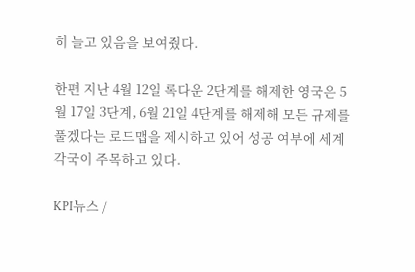히 늘고 있음을 보여줬다.

한편 지난 4월 12일 록다운 2단계를 해제한 영국은 5월 17일 3단계, 6월 21일 4단계를 해제해 모든 규제를 풀겠다는 로드맵을 제시하고 있어 성공 여부에 세계 각국이 주목하고 있다.

KPI뉴스 /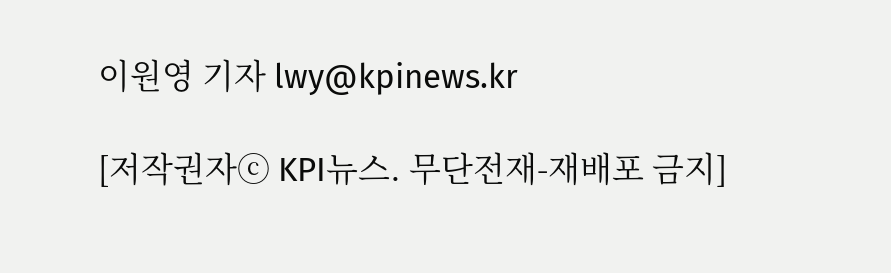이원영 기자 lwy@kpinews.kr

[저작권자ⓒ KPI뉴스. 무단전재-재배포 금지]